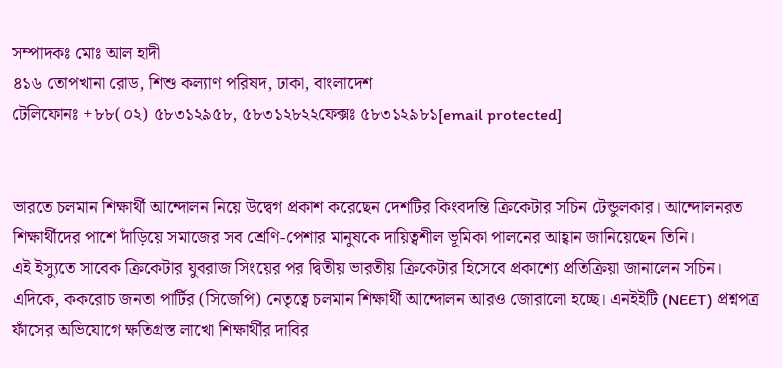সম্পাদকঃ মোঃ আল হাদী
৪১৬ তোপখানা রোড, শিশু কল্যাণ পরিষদ, ঢাকা, বাংলাদেশ
টেলিফোনঃ +৮৮(০২) ৫৮৩১২৯৫৮, ৫৮৩১২৮২২ফেক্সঃ ৫৮৩১২৯৮১[email protected]


ভারতে চলমান শিক্ষার্থী আন্দোলন নিয়ে উদ্বেগ প্রকাশ করেছেন দেশটির কিংবদন্তি ক্রিকেটার সচিন টেন্ডুলকার। আন্দোলনরত শিক্ষার্থীদের পাশে দাঁড়িয়ে সমাজের সব শ্রেণি-পেশার মানুষকে দায়িত্বশীল ভূমিকা পালনের আহ্বান জানিয়েছেন তিনি।
এই ইস্যুতে সাবেক ক্রিকেটার যুবরাজ সিংয়ের পর দ্বিতীয় ভারতীয় ক্রিকেটার হিসেবে প্রকাশ্যে প্রতিক্রিয়া জানালেন সচিন।
এদিকে, ককরোচ জনতা পার্টির (সিজেপি) নেতৃত্বে চলমান শিক্ষার্থী আন্দোলন আরও জোরালো হচ্ছে। এনইইটি (NEET) প্রশ্নপত্র ফাঁসের অভিযোগে ক্ষতিগ্রস্ত লাখো শিক্ষার্থীর দাবির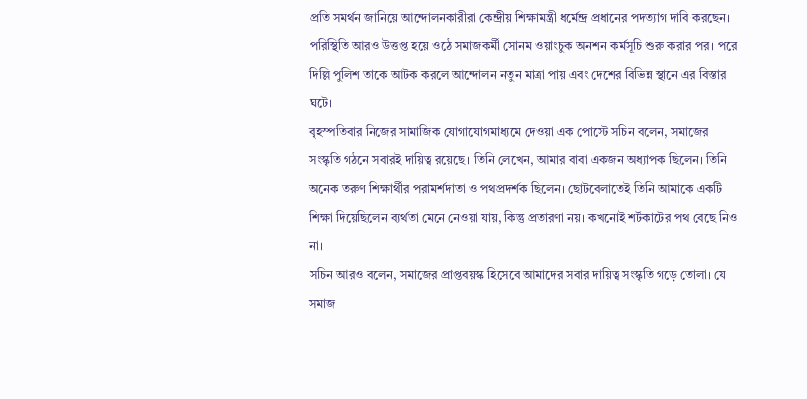প্রতি সমর্থন জানিয়ে আন্দোলনকারীরা কেন্দ্রীয় শিক্ষামন্ত্রী ধর্মেন্দ্র প্রধানের পদত্যাগ দাবি করছেন।
পরিস্থিতি আরও উত্তপ্ত হয়ে ওঠে সমাজকর্মী সোনম ওয়াংচুক অনশন কর্মসূচি শুরু করার পর। পরে দিল্লি পুলিশ তাকে আটক করলে আন্দোলন নতুন মাত্রা পায় এবং দেশের বিভিন্ন স্থানে এর বিস্তার ঘটে।
বৃহস্পতিবার নিজের সামাজিক যোগাযোগমাধ্যমে দেওয়া এক পোস্টে সচিন বলেন, সমাজের সংস্কৃতি গঠনে সবারই দায়িত্ব রয়েছে। তিনি লেখেন, আমার বাবা একজন অধ্যাপক ছিলেন। তিনি অনেক তরুণ শিক্ষার্থীর পরামর্শদাতা ও পথপ্রদর্শক ছিলেন। ছোটবেলাতেই তিনি আমাকে একটি শিক্ষা দিয়েছিলেন ব্যর্থতা মেনে নেওয়া যায়, কিন্তু প্রতারণা নয়। কখনোই শর্টকাটের পথ বেছে নিও না।
সচিন আরও বলেন, সমাজের প্রাপ্তবয়স্ক হিসেবে আমাদের সবার দায়িত্ব সংস্কৃতি গড়ে তোলা। যে সমাজ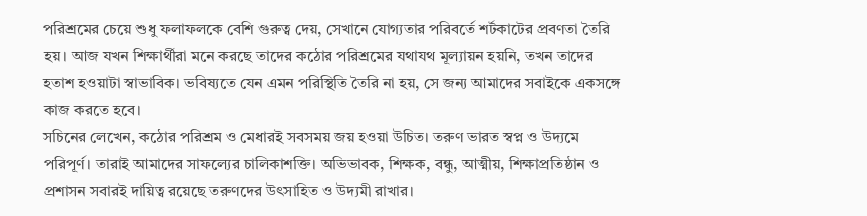পরিশ্রমের চেয়ে শুধু ফলাফলকে বেশি গুরুত্ব দেয়, সেখানে যোগ্যতার পরিবর্তে শর্টকাটের প্রবণতা তৈরি হয়। আজ যখন শিক্ষার্থীরা মনে করছে তাদের কঠোর পরিশ্রমের যথাযথ মূল্যায়ন হয়নি, তখন তাদের হতাশ হওয়াটা স্বাভাবিক। ভবিষ্যতে যেন এমন পরিস্থিতি তৈরি না হয়, সে জন্য আমাদের সবাইকে একসঙ্গে কাজ করতে হবে।
সচিনের লেখেন, কঠোর পরিশ্রম ও মেধারই সবসময় জয় হওয়া উচিত। তরুণ ভারত স্বপ্ন ও উদ্যমে পরিপূর্ণ। তারাই আমাদের সাফল্যের চালিকাশক্তি। অভিভাবক, শিক্ষক, বন্ধু, আত্মীয়, শিক্ষাপ্রতিষ্ঠান ও প্রশাসন সবারই দায়িত্ব রয়েছে তরুণদের উৎসাহিত ও উদ্যমী রাখার।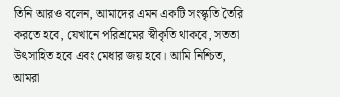তিনি আরও বলেন, আমাদের এমন একটি সংস্কৃতি তৈরি করতে হবে, যেখানে পরিশ্রমের স্বীকৃতি থাকবে, সততা উৎসাহিত হবে এবং মেধার জয় হবে। আমি নিশ্চিত, আমরা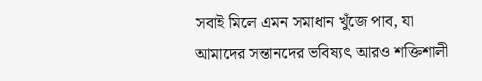সবাই মিলে এমন সমাধান খুঁজে পাব, যা আমাদের সন্তানদের ভবিষ্যৎ আরও শক্তিশালী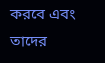করবে এবং তাদের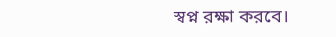স্বপ্ন রক্ষা করবে।